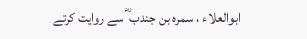ابوالعلاء ، سمرہ بن جندب ؓ سے روایت کرتے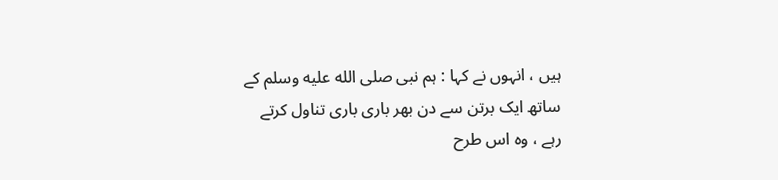ہیں ، انہوں نے کہا : ہم نبی صلى الله عليه وسلم کے ساتھ ایک برتن سے دن بھر باری باری تناول کرتے رہے ، وہ اس طرح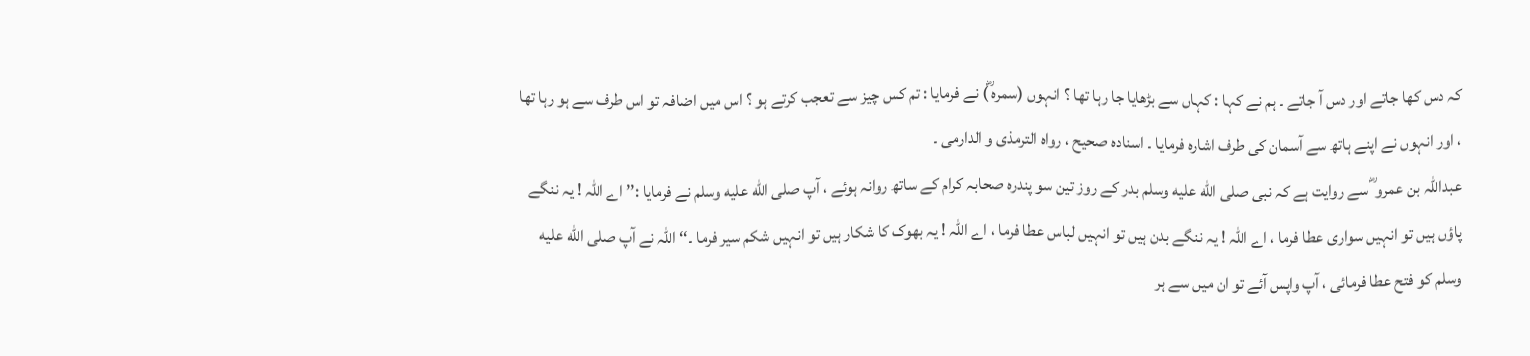کہ دس کھا جاتے اور دس آ جاتے ۔ ہم نے کہا : کہاں سے بڑھایا جا رہا تھا ؟ انہوں (سمرہ ؓ) نے فرمایا : تم کس چیز سے تعجب کرتے ہو ؟ اس میں اضافہ تو اس طرف سے ہو رہا تھا ، اور انہوں نے اپنے ہاتھ سے آسمان کی طرف اشارہ فرمایا ۔ اسنادہ صحیح ، رواہ الترمذی و الدارمی ۔
عبداللہ بن عمرو ؓ سے روایت ہے کہ نبی صلى الله عليه وسلم بدر کے روز تین سو پندرہ صحابہ کرام کے ساتھ روانہ ہوئے ، آپ صلى الله عليه وسلم نے فرمایا :’’ اے اللہ ! یہ ننگے پاؤں ہیں تو انہیں سواری عطا فرما ، اے اللہ ! یہ ننگے بدن ہیں تو انہیں لباس عطا فرما ، اے اللہ ! یہ بھوک کا شکار ہیں تو انہیں شکم سیر فرما ۔‘‘ اللہ نے آپ صلى الله عليه وسلم کو فتح عطا فرمائی ، آپ واپس آئے تو ان میں سے ہر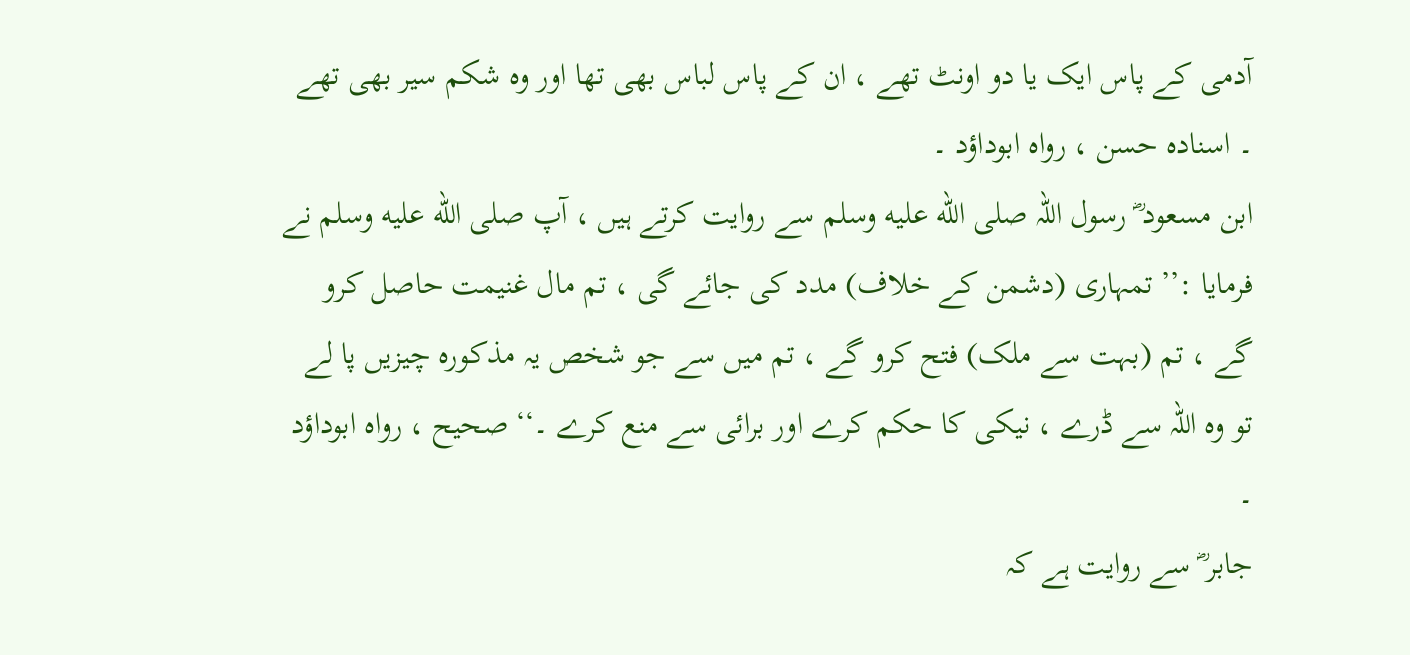آدمی کے پاس ایک یا دو اونٹ تھے ، ان کے پاس لباس بھی تھا اور وہ شکم سیر بھی تھے ۔ اسنادہ حسن ، رواہ ابوداؤد ۔
ابن مسعود ؓ رسول اللہ صلى الله عليه وسلم سے روایت کرتے ہیں ، آپ صلى الله عليه وسلم نے فرمایا :’’ تمہاری (دشمن کے خلاف) مدد کی جائے گی ، تم مال غنیمت حاصل کرو گے ، تم (بہت سے ملک) فتح کرو گے ، تم میں سے جو شخص یہ مذکورہ چیزیں پا لے تو وہ اللہ سے ڈرے ، نیکی کا حکم کرے اور برائی سے منع کرے ۔‘‘ صحیح ، رواہ ابوداؤد ۔
جابر ؓ سے روایت ہے کہ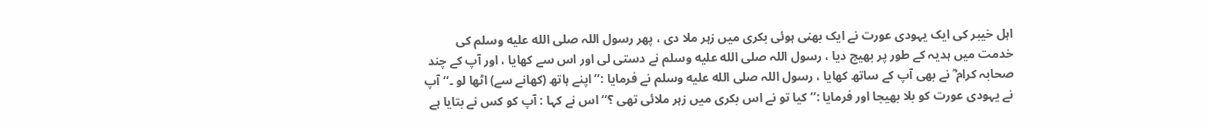اہل خیبر کی ایک یہودی عورت نے ایک بھنی ہوئی بکری میں زہر ملا دی ، پھر رسول اللہ صلى الله عليه وسلم کی خدمت میں ہدیہ کے طور پر بھیج دیا ، رسول اللہ صلى الله عليه وسلم نے دستی لی اور اس سے کھایا ، اور آپ کے چند صحابہ کرام ؓ نے بھی آپ کے ساتھ کھایا ، رسول اللہ صلى الله عليه وسلم نے فرمایا :’’ اپنے ہاتھ (کھانے سے) اٹھا لو ۔‘‘ آپ نے یہودی عورت کو بلا بھیجا اور فرمایا :’’ کیا تو نے اس بکری میں زہر ملائی تھی ؟‘‘ اس نے کہا : آپ کو کس نے بتایا ہے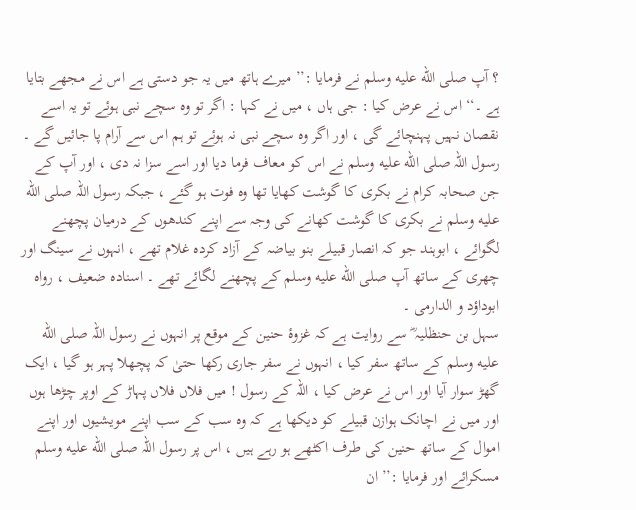؟ آپ صلى الله عليه وسلم نے فرمایا :’’ میرے ہاتھ میں یہ جو دستی ہے اس نے مجھے بتایا ہے ۔‘‘ اس نے عرض کیا : جی ہاں ، میں نے کہا : اگر تو وہ سچے نبی ہوئے تو یہ اسے نقصان نہیں پہنچائے گی ، اور اگر وہ سچے نبی نہ ہوئے تو ہم اس سے آرام پا جائیں گے ۔ رسول اللہ صلى الله عليه وسلم نے اس کو معاف فرما دیا اور اسے سزا نہ دی ، اور آپ کے جن صحابہ کرام نے بکری کا گوشت کھایا تھا وہ فوت ہو گئے ، جبکہ رسول اللہ صلى الله عليه وسلم نے بکری کا گوشت کھانے کی وجہ سے اپنے کندھوں کے درمیان پچھنے لگوائے ، ابوہند جو کہ انصار قبیلے بنو بیاضہ کے آزاد کردہ غلام تھے ، انہوں نے سینگ اور چھری کے ساتھ آپ صلى الله عليه وسلم کے پچھنے لگائے تھے ۔ اسنادہ ضعیف ، رواہ ابوداؤد و الدارمی ۔
سہل بن حنظلیہ ؓ سے روایت ہے کہ غزوۂ حنین کے موقع پر انہوں نے رسول اللہ صلى الله عليه وسلم کے ساتھ سفر کیا ، انہوں نے سفر جاری رکھا حتیٰ کہ پچھلا پہر ہو گیا ، ایک گھڑ سوار آیا اور اس نے عرض کیا ، اللہ کے رسول ! میں فلاں فلاں پہاڑ کے اوپر چڑھا ہوں اور میں نے اچانک ہوازن قبیلے کو دیکھا ہے کہ وہ سب کے سب اپنے مویشیوں اور اپنے اموال کے ساتھ حنین کی طرف اکٹھے ہو رہے ہیں ، اس پر رسول اللہ صلى الله عليه وسلم مسکرائے اور فرمایا :’’ ان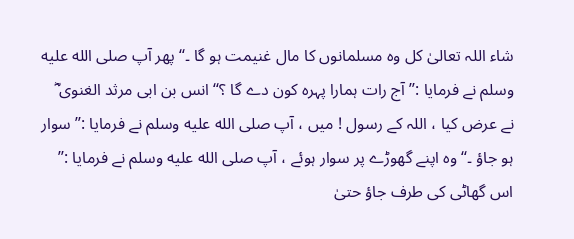شاء اللہ تعالیٰ کل وہ مسلمانوں کا مال غنیمت ہو گا ۔‘‘ پھر آپ صلى الله عليه وسلم نے فرمایا :’’ آج رات ہمارا پہرہ کون دے گا ؟‘‘ انس بن ابی مرثد الغنوی ؓ نے عرض کیا ، اللہ کے رسول ! میں ، آپ صلى الله عليه وسلم نے فرمایا :’’ سوار ہو جاؤ ۔‘‘ وہ اپنے گھوڑے پر سوار ہوئے ، آپ صلى الله عليه وسلم نے فرمایا :’’ اس گھاٹی کی طرف جاؤ حتیٰ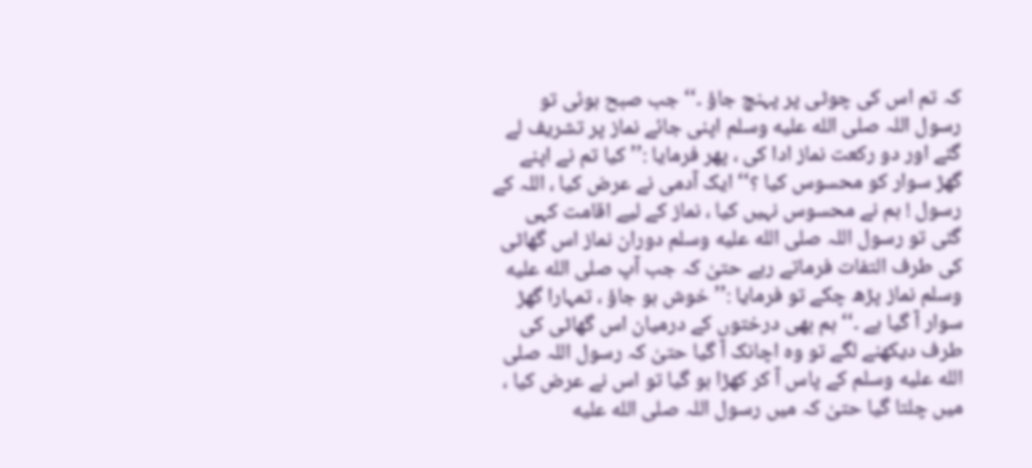کہ تم اس کی چوٹی پر پہنچ جاؤ ۔‘‘ جب صبح ہوئی تو رسول اللہ صلى الله عليه وسلم اپنی جائے نماز پر تشریف لے گئے اور دو رکعت نماز ادا کی ، پھر فرمایا :’’ کیا تم نے اپنے گھڑ سوار کو محسوس کیا ؟‘‘ ایک آدمی نے عرض کیا ، اللہ کے رسول ! ہم نے محسوس نہیں کیا ، نماز کے لیے اقامت کہی گئی تو رسول اللہ صلى الله عليه وسلم دوران نماز اس گھاٹی کی طرف التفات فرماتے رہے حتیٰ کہ جب آپ صلى الله عليه وسلم نماز پڑھ چکے تو فرمایا :’’ خوش ہو جاؤ ، تمہارا گھڑ سوار آ گیا ہے ۔‘‘ ہم بھی درختوں کے درمیان اس گھاٹی کی طرف دیکھنے لگے تو وہ اچانک آ گیا حتیٰ کہ رسول اللہ صلى الله عليه وسلم کے پاس آ کر کھڑا ہو گیا تو اس نے عرض کیا ، میں چلتا گیا حتیٰ کہ میں رسول اللہ صلى الله عليه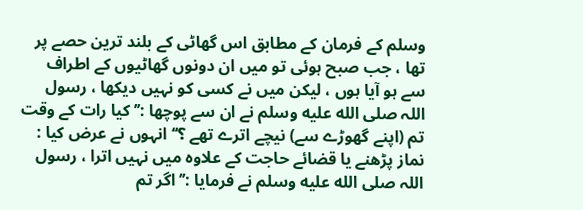وسلم کے فرمان کے مطابق اس گھاٹی کے بلند ترین حصے پر تھا ، جب صبح ہوئی تو میں ان دونوں گھاٹیوں کے اطراف سے ہو آیا ہوں ، لیکن میں نے کسی کو نہیں دیکھا ، رسول اللہ صلى الله عليه وسلم نے ان سے پوچھا :’’ کیا رات کے وقت تم (اپنے گھوڑے سے) نیچے اترے تھے ؟‘‘ انہوں نے عرض کیا : نماز پڑھنے یا قضائے حاجت کے علاوہ میں نہیں اترا ، رسول اللہ صلى الله عليه وسلم نے فرمایا :’’ اگر تم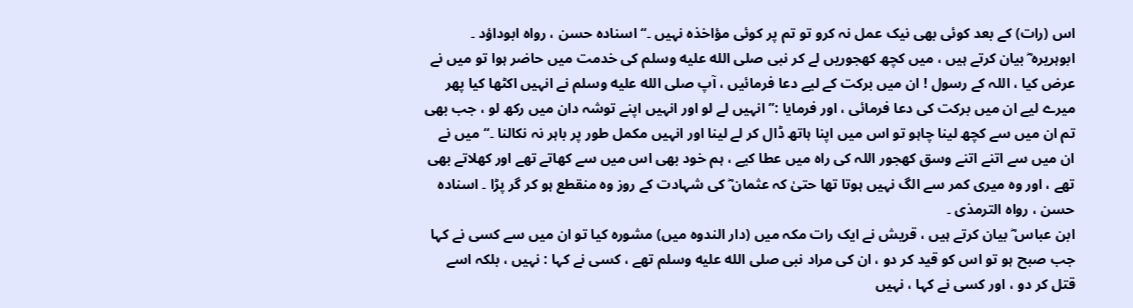اس (رات) کے بعد کوئی بھی نیک عمل نہ کرو تو تم پر کوئی مؤاخذہ نہیں ۔‘‘ اسنادہ حسن ، رواہ ابوداؤد ۔
ابوہریرہ ؓ بیان کرتے ہیں ، میں کچھ کھجوریں لے کر نبی صلى الله عليه وسلم کی خدمت میں حاضر ہوا تو میں نے عرض کیا ، اللہ کے رسول ! ان میں برکت کے لیے دعا فرمائیں ، آپ صلى الله عليه وسلم نے انہیں اکٹھا کیا پھر میرے لیے ان میں برکت کی دعا فرمائی ، اور فرمایا :’’ انہیں لے لو اور انہیں اپنے توشہ دان میں رکھ لو ، جب بھی تم ان میں سے کچھ لینا چاہو تو اس میں اپنا ہاتھ ڈال کر لے لینا اور انہیں مکمل طور پر باہر نہ نکالنا ۔‘‘ میں نے ان میں سے اتنے اتنے وسق کھجور اللہ کی راہ میں عطا کیے ، ہم خود بھی اس میں سے کھاتے تھے اور کھلاتے بھی تھے ، اور وہ میری کمر سے الگ نہیں ہوتا تھا حتیٰ کہ عثمان ؓ کی شہادت کے روز وہ منقطع ہو کر گر پڑا ۔ اسنادہ حسن ، رواہ الترمذی ۔
ابن عباس ؓ بیان کرتے ہیں ، قریش نے ایک رات مکہ میں (دار الندوہ میں) مشورہ کیا تو ان میں سے کسی نے کہا جب صبح ہو تو اس کو قید کر دو ، ان کی مراد نبی صلى الله عليه وسلم تھے ، کسی نے کہا : نہیں ، بلکہ اسے قتل کر دو ، اور کسی نے کہا ، نہیں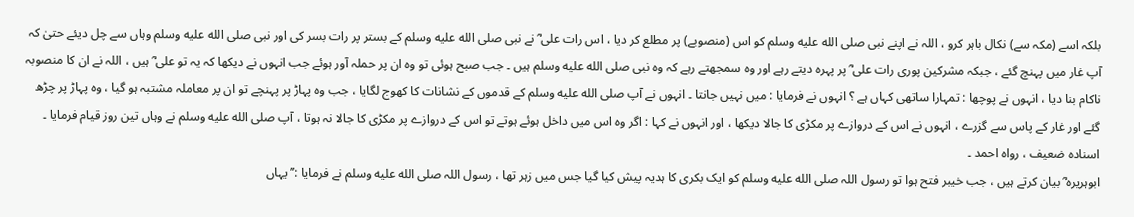بلکہ اسے (مکہ سے) نکال باہر کرو ، اللہ نے اپنے نبی صلى الله عليه وسلم کو اس (منصوبے) پر مطلع کر دیا ، اس رات علی ؓ نے نبی صلى الله عليه وسلم کے بستر پر رات بسر کی اور نبی صلى الله عليه وسلم وہاں سے چل دیئے حتیٰ کہ آپ غار میں پہنچ گئے ، جبکہ مشرکین پوری رات علی ؓ پر پہرہ دیتے رہے اور وہ سمجھتے رہے کہ وہ نبی صلى الله عليه وسلم ہیں ۔ جب صبح ہوئی تو وہ ان پر حملہ آور ہوئے جب انہوں نے دیکھا کہ یہ تو علی ؓ ہیں ، اللہ نے ان کا منصوبہ ناکام بنا دیا ، انہوں نے پوچھا : تمہارا ساتھی کہاں ہے ؟ انہوں نے فرمایا : میں نہیں جانتا ۔ انہوں نے آپ صلى الله عليه وسلم کے قدموں کے نشانات کا کھوج لگایا ، جب وہ پہاڑ پر پہنچے تو ان پر معاملہ مشتبہ ہو گیا ، وہ پہاڑ پر چڑھ گئے اور غار کے پاس سے گزرے ، انہوں نے اس کے دروازے پر مکڑی کا جالا دیکھا ، اور انہوں نے کہا : اگر وہ اس میں داخل ہوئے ہوتے تو اس کے دروازے پر مکڑی کا جالا نہ ہوتا ، آپ صلى الله عليه وسلم نے وہاں تین روز قیام فرمایا ۔ اسنادہ ضعیف ، رواہ احمد ۔
ابوہریرہ ؓ بیان کرتے ہیں ، جب خیبر فتح ہوا تو رسول اللہ صلى الله عليه وسلم کو ایک بکری کا ہدیہ پیش کیا گیا جس میں زہر تھا ، رسول اللہ صلى الله عليه وسلم نے فرمایا :’’ یہاں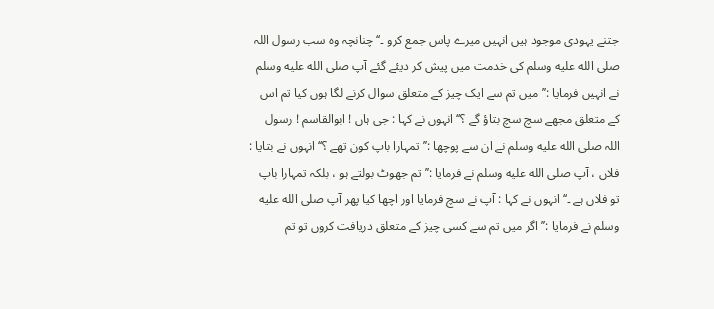جتنے یہودی موجود ہیں انہیں میرے پاس جمع کرو ۔‘‘ چنانچہ وہ سب رسول اللہ صلى الله عليه وسلم کی خدمت میں پیش کر دیئے گئے آپ صلى الله عليه وسلم نے انہیں فرمایا :’’ میں تم سے ایک چیز کے متعلق سوال کرنے لگا ہوں کیا تم اس کے متعلق مجھے سچ سچ بتاؤ گے ؟‘‘ انہوں نے کہا : جی ہاں ! ابوالقاسم ! رسول اللہ صلى الله عليه وسلم نے ان سے پوچھا :’’ تمہارا باپ کون تھے ؟‘‘ انہوں نے بتایا : فلاں ، آپ صلى الله عليه وسلم نے فرمایا :’’ تم جھوٹ بولتے ہو ، بلکہ تمہارا باپ تو فلاں ہے ۔‘‘ انہوں نے کہا : آپ نے سچ فرمایا اور اچھا کیا پھر آپ صلى الله عليه وسلم نے فرمایا :’’ اگر میں تم سے کسی چیز کے متعلق دریافت کروں تو تم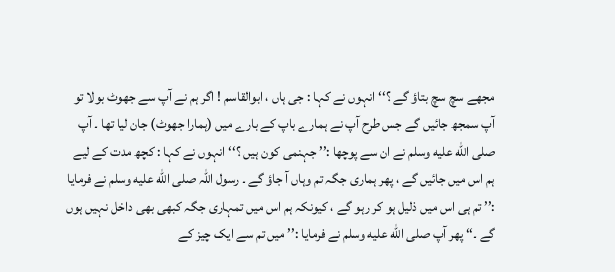مجھے سچ سچ بتاؤ گے ؟‘‘ انہوں نے کہا : جی ہاں ، ابوالقاسم ! اگر ہم نے آپ سے جھوٹ بولا تو آپ سمجھ جائیں گے جس طرح آپ نے ہمارے باپ کے بارے میں (ہمارا جھوٹ) جان لیا تھا ۔ آپ صلى الله عليه وسلم نے ان سے پوچھا :’’ جہنمی کون ہیں ؟‘‘ انہوں نے کہا : کچھ مدت کے لیے ہم اس میں جائیں گے ، پھر ہماری جگہ تم وہاں آ جاؤ گے ۔ رسول اللہ صلى الله عليه وسلم نے فرمایا :’’ تم ہی اس میں ذلیل ہو کر رہو گے ، کیونکہ ہم اس میں تمہاری جگہ کبھی بھی داخل نہیں ہوں گے ۔‘‘ پھر آپ صلى الله عليه وسلم نے فرمایا :’’ میں تم سے ایک چیز کے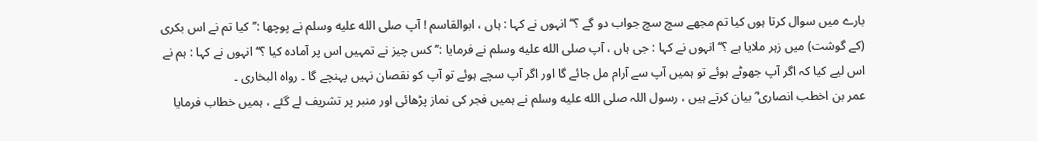بارے میں سوال کرتا ہوں کیا تم مجھے سچ سچ جواب دو گے ؟‘‘ انہوں نے کہا : ہاں ، ابوالقاسم ! آپ صلى الله عليه وسلم نے پوچھا :’’ کیا تم نے اس بکری (کے گوشت) میں زہر ملایا ہے ؟‘‘ انہوں نے کہا : جی ہاں ، آپ صلى الله عليه وسلم نے فرمایا :’’ کس چیز نے تمہیں اس پر آمادہ کیا ؟‘‘ انہوں نے کہا : ہم نے اس لیے کیا کہ اگر آپ جھوٹے ہوئے تو ہمیں آپ سے آرام مل جائے گا اور اگر آپ سچے ہوئے تو آپ کو نقصان نہیں پہنچے گا ۔ رواہ البخاری ۔
عمر بن اخطب انصاری ؓ بیان کرتے ہیں ، رسول اللہ صلى الله عليه وسلم نے ہمیں فجر کی نماز پڑھائی اور منبر پر تشریف لے گئے ، ہمیں خطاب فرمایا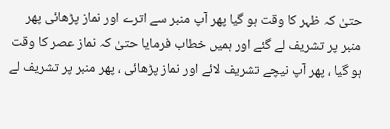حتیٰ کہ ظہر کا وقت ہو گیا پھر آپ منبر سے اترے اور نماز پڑھائی پھر منبر پر تشریف لے گئے اور ہمیں خطاب فرمایا حتیٰ کہ نماز عصر کا وقت ہو گیا ، پھر آپ نیچے تشریف لائے اور نماز پڑھائی ، پھر منبر پر تشریف لے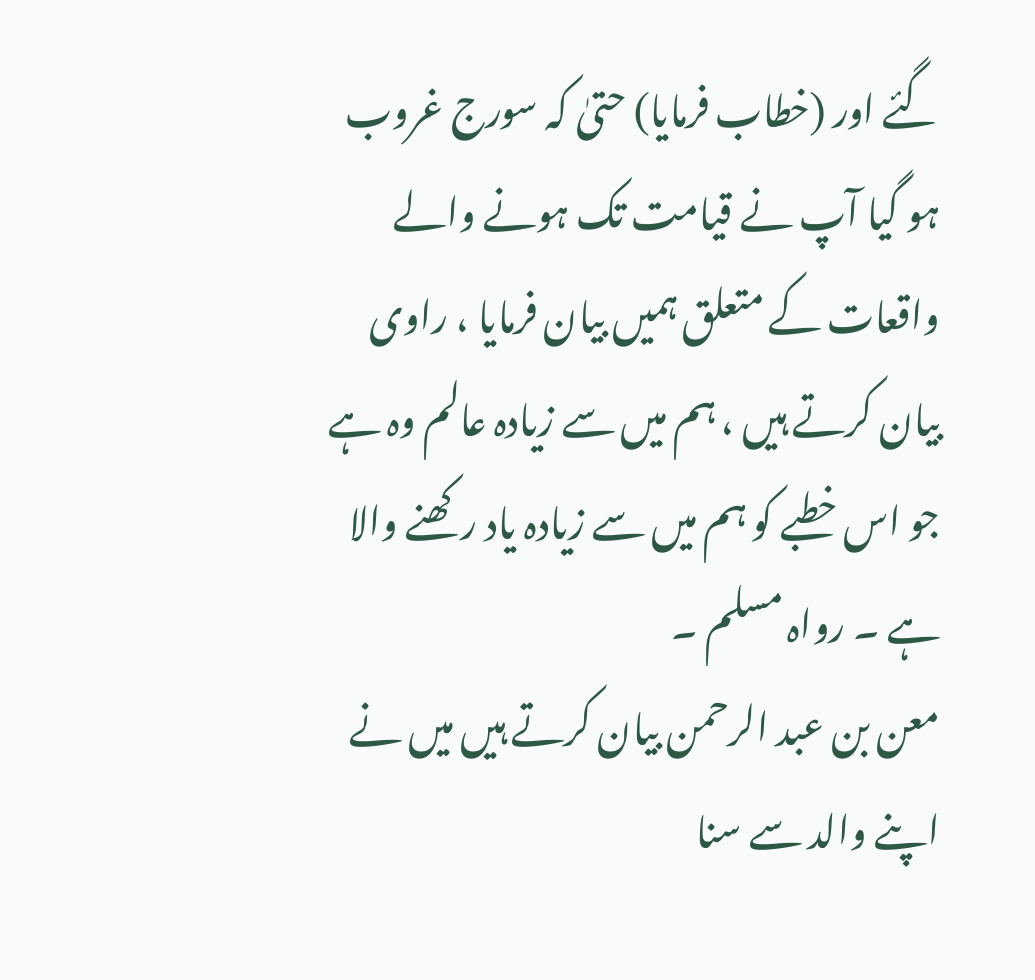گئے اور (خطاب فرمایا) حتیٰ کہ سورج غروب ہو گیا آپ نے قیامت تک ہونے والے واقعات کے متعلق ہمیں بیان فرمایا ، راوی بیان کرتے ہیں ، ہم میں سے زیادہ عالم وہ ہے جو اس خطبے کو ہم میں سے زیادہ یاد رکھنے والا ہے ۔ رواہ مسلم ۔
معن بن عبد الرحمن بیان کرتے ہیں میں نے اپنے والد سے سنا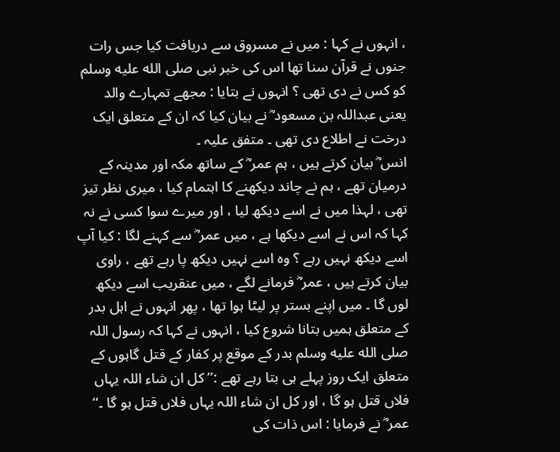، انہوں نے کہا : میں نے مسروق سے دریافت کیا جس رات جنوں نے قرآن سنا تھا اس کی خبر نبی صلى الله عليه وسلم کو کس نے دی تھی ؟ انہوں نے بتایا : مجھے تمہارے والد یعنی عبداللہ بن مسعود ؓ نے بیان کیا کہ ان کے متعلق ایک درخت نے اطلاع دی تھی ۔ متفق علیہ ۔
انس ؓ بیان کرتے ہیں ، ہم عمر ؓ کے ساتھ مکہ اور مدینہ کے درمیان تھے ، ہم نے چاند دیکھنے کا اہتمام کیا ، میری نظر تیز تھی ، لہذا میں نے اسے دیکھ لیا ، اور میرے سوا کسی نے نہ کہا کہ اس نے اسے دیکھا ہے ، میں عمر ؓ سے کہنے لگا : کیا آپ اسے دیکھ نہیں رہے ؟ وہ اسے نہیں دیکھ پا رہے تھے ، راوی بیان کرتے ہیں ، عمر ؓ فرمانے لگے ، میں عنقریب اسے دیکھ لوں گا ۔ میں اپنے بستر پر لیٹا ہوا تھا ، پھر انہوں نے اہل بدر کے متعلق ہمیں بتانا شروع کیا ، انہوں نے کہا کہ رسول اللہ صلى الله عليه وسلم بدر کے موقع پر کفار کے قتل گاہوں کے متعلق ایک روز پہلے ہی بتا رہے تھے :’’ کل ان شاء اللہ یہاں فلاں قتل ہو گا ، اور کل ان شاء اللہ یہاں فلاں قتل ہو گا ۔‘‘ عمر ؓ نے فرمایا : اس ذات کی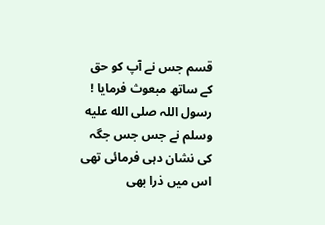قسم جس نے آپ کو حق کے ساتھ مبعوث فرمایا ! رسول اللہ صلى الله عليه وسلم نے جس جس جگہ کی نشان دہی فرمائی تھی اس میں ذرا بھی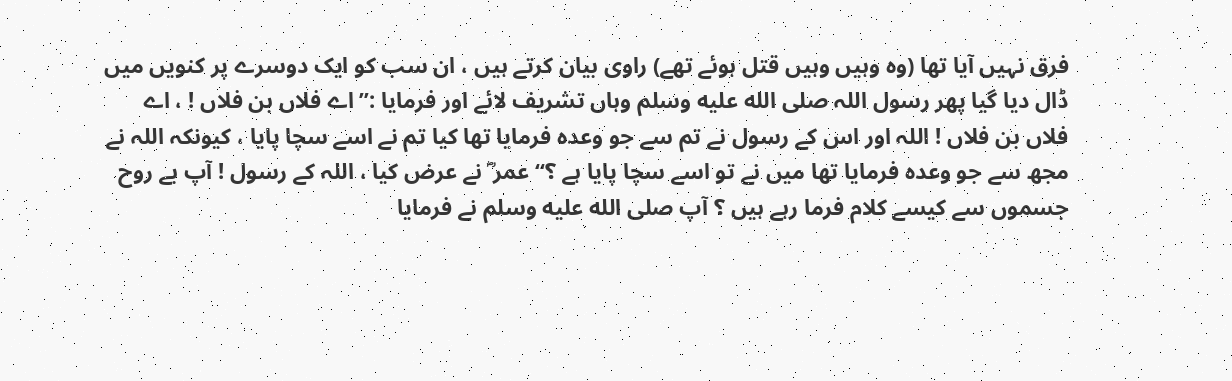فرق نہیں آیا تھا (وہ وہیں وہیں قتل ہوئے تھے) راوی بیان کرتے ہیں ، ان سب کو ایک دوسرے پر کنویں میں ڈال دیا گیا پھر رسول اللہ صلى الله عليه وسلم وہاں تشریف لائے اور فرمایا :’’ اے فلاں بن فلاں ! ، اے فلاں بن فلاں ! اللہ اور اس کے رسول نے تم سے جو وعدہ فرمایا تھا کیا تم نے اسے سچا پایا ، کیونکہ اللہ نے مجھ سے جو وعدہ فرمایا تھا میں نے تو اسے سچا پایا ہے ؟‘‘ عمر ؓ نے عرض کیا ، اللہ کے رسول ! آپ بے روح جسموں سے کیسے کلام فرما رہے ہیں ؟ آپ صلى الله عليه وسلم نے فرمایا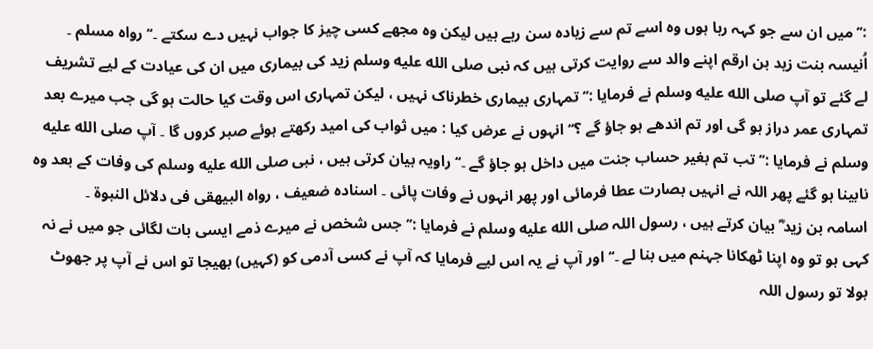:’’ میں ان سے جو کہہ رہا ہوں وہ اسے تم سے زیادہ سن رہے ہیں لیکن وہ مجھے کسی چیز کا جواب نہیں دے سکتے ۔‘‘ رواہ مسلم ۔
اُنیسہ بنت زید بن ارقم اپنے والد سے روایت کرتی ہیں کہ نبی صلى الله عليه وسلم زید کی بیماری میں ان کی عیادت کے لیے تشریف لے گئے تو آپ صلى الله عليه وسلم نے فرمایا :’’ تمہاری بیماری خطرناک نہیں ، لیکن تمہاری اس وقت کیا حالت ہو گی جب میرے بعد تمہاری عمر دراز ہو گی اور تم اندھے ہو جاؤ گے ؟‘‘ انہوں نے عرض کیا : میں ثواب کی امید رکھتے ہوئے صبر کروں گا ۔ آپ صلى الله عليه وسلم نے فرمایا :’’ تب تم بغیر حساب جنت میں داخل ہو جاؤ گے ۔‘‘ راویہ بیان کرتی ہیں ، نبی صلى الله عليه وسلم کی وفات کے بعد وہ نابینا ہو گئے پھر اللہ نے انہیں بصارت عطا فرمائی اور پھر انہوں نے وفات پائی ۔ اسنادہ ضعیف ، رواہ البیھقی فی دلائل النبوۃ ۔
اسامہ بن زید ؓ بیان کرتے ہیں ، رسول اللہ صلى الله عليه وسلم نے فرمایا :’’ جس شخص نے میرے ذمے ایسی بات لگائی جو میں نے نہ کہی ہو تو وہ اپنا ٹھکانا جہنم میں بنا لے ۔‘‘ اور آپ نے یہ اس لیے فرمایا کہ آپ نے کسی آدمی کو (کہیں) بھیجا تو اس نے آپ پر جھوٹ بولا تو رسول اللہ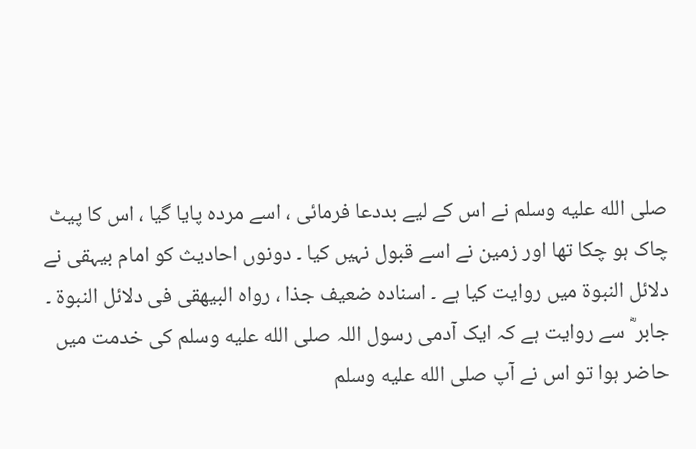صلى الله عليه وسلم نے اس کے لیے بددعا فرمائی ، اسے مردہ پایا گیا ، اس کا پیٹ چاک ہو چکا تھا اور زمین نے اسے قبول نہیں کیا ۔ دونوں احادیث کو امام بیہقی نے دلائل النبوۃ میں روایت کیا ہے ۔ اسنادہ ضعیف جذا ، رواہ البیھقی فی دلائل النبوۃ ۔
جابر ؓ سے روایت ہے کہ ایک آدمی رسول اللہ صلى الله عليه وسلم کی خدمت میں حاضر ہوا تو اس نے آپ صلى الله عليه وسلم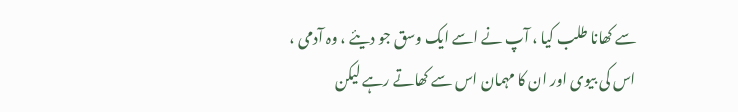سے کھانا طلب کیا ، آپ نے اسے ایک وسق جو دیئے ، وہ آدمی ، اس کی بیوی اور ان کا مہمان اس سے کھاتے رہے لیکن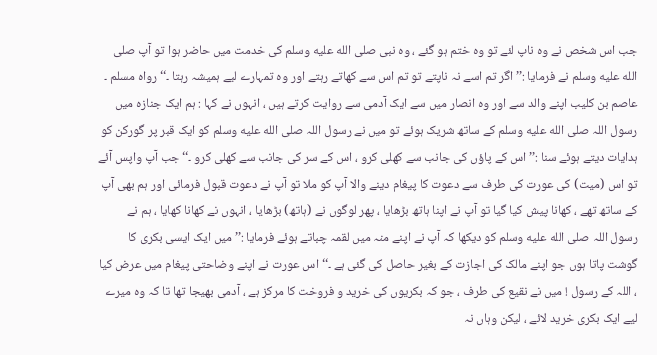جب اس شخص نے وہ ناپ لئے تو وہ ختم ہو گئے ، وہ نبی صلى الله عليه وسلم کی خدمت میں حاضر ہوا تو آپ صلى الله عليه وسلم نے فرمایا :’’ اگر تم اسے نہ ناپتے تو تم اس سے کھاتے رہتے اور وہ تمہارے لیے ہمیشہ رہتا ۔‘‘ رواہ مسلم ۔
عاصم بن کلیب اپنے والد سے اور وہ انصار میں سے ایک آدمی سے روایت کرتے ہیں ، انہوں نے کہا : ہم ایک جنازہ میں رسول اللہ صلى الله عليه وسلم کے ساتھ شریک ہوئے تو میں نے رسول اللہ صلى الله عليه وسلم کو ایک قبر پر گورکن کو ہدایات دیتے ہوئے سنا :’’ اس کے پاؤں کی جانب سے کھلی کرو ، اس کے سر کی جانب سے کھلی کرو ۔‘‘ جب آپ واپس آئے تو اس (میت) کی عورت کی طرف سے دعوت کا پیغام دینے والا آپ کو ملا تو آپ نے دعوت قبول فرمائی اور ہم بھی آپ کے ساتھ تھے ، کھانا پیش کیا گیا تو آپ نے اپنا ہاتھ بڑھایا ، پھر لوگوں نے (ہاتھ) بڑھایا ، انہوں نے کھانا کھایا ، ہم نے رسول اللہ صلى الله عليه وسلم کو دیکھا کہ آپ نے اپنے منہ میں لقمہ چباتے ہوئے فرمایا :’’ میں ایک ایسی بکری کا گوشت پاتا ہوں جو اپنے مالک کی اجازت کے بغیر حاصل کی گئی ہے ۔‘‘ اس عورت نے اپنے وضاحتی پیغام میں عرض کیا ، اللہ کے رسول ! میں نے نقیع کی طرف ، جو کہ بکریوں کی خرید و فروخت کا مرکز ہے ، آدمی بھیجا تھا تا کہ وہ میرے لیے ایک بکری خرید لائے ، لیکن وہاں نہ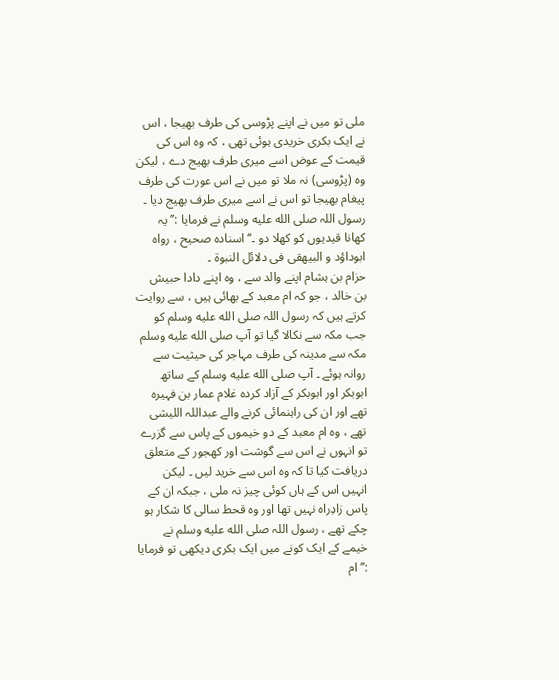ملی تو میں نے اپنے پڑوسی کی طرف بھیجا ، اس نے ایک بکری خریدی ہوئی تھی ، کہ وہ اس کی قیمت کے عوض اسے میری طرف بھیج دے ، لیکن وہ (پڑوسی) نہ ملا تو میں نے اس عورت کی طرف پیغام بھیجا تو اس نے اسے میری طرف بھیج دیا ۔ رسول اللہ صلى الله عليه وسلم نے فرمایا :’’ یہ کھانا قیدیوں کو کھلا دو ۔‘‘ اسنادہ صحیح ، رواہ ابوداؤد و البیھقی فی دلائل النبوۃ ۔
حزام بن ہشام اپنے والد سے ، وہ اپنے دادا حبیش بن خالد ، جو کہ ام معبد کے بھائی ہیں ، سے روایت کرتے ہیں کہ رسول اللہ صلى الله عليه وسلم کو جب مکہ سے نکالا گیا تو آپ صلى الله عليه وسلم مکہ سے مدینہ کی طرف مہاجر کی حیثیت سے روانہ ہوئے ۔ آپ صلى الله عليه وسلم کے ساتھ ابوبکر اور ابوبکر کے آزاد کردہ غلام عمار بن فہیرہ تھے اور ان کی راہنمائی کرنے والے عبداللہ اللیشی تھے ، وہ ام معبد کے دو خیموں کے پاس سے گزرے تو انہوں نے اس سے گوشت اور کھجور کے متعلق دریافت کیا تا کہ وہ اس سے خرید لیں ۔ لیکن انہیں اس کے ہاں کوئی چیز نہ ملی ، جبکہ ان کے پاس زادِراہ نہیں تھا اور وہ قحط سالی کا شکار ہو چکے تھے ، رسول اللہ صلى الله عليه وسلم نے خیمے کے ایک کونے میں ایک بکری دیکھی تو فرمایا :’’ ام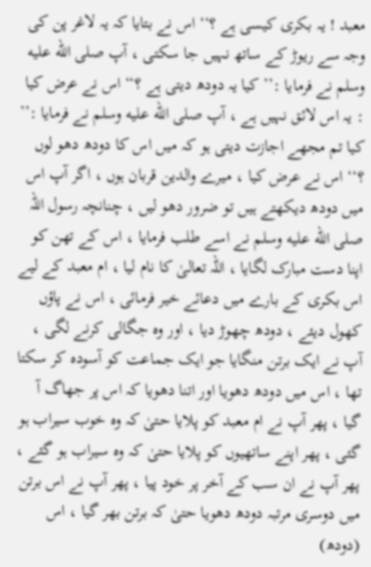معبد ! یہ بکری کیسی ہے ؟‘‘ اس نے بتایا کہ یہ لاغر پن کی وجہ سے ریوڑ کے ساتھ نہیں جا سکتی ، آپ صلى الله عليه وسلم نے فرمایا :’’ کیا یہ دودھ دیتی ہے ؟‘‘ اس نے عرض کیا : یہ اس لائق نہیں ہے ، آپ صلى الله عليه وسلم نے فرمایا :’’ کیا تم مجھے اجازت دیتی ہو کہ میں اس کا دودھ دھو لوں ؟‘‘ اس نے عرض کیا ، میرے والدین قربان ہوں ، اگر آپ اس میں دودھ دیکھتے ہیں تو ضرور دھو لیں ، چنانچہ رسول اللہ صلى الله عليه وسلم نے اسے طلب فرمایا ، اس کے تھن کو اپنا دست مبارک لگایا ، اللہ تعالیٰ کا نام لیا ، ام معبد کے لیے اس بکری کے بارے میں دعائے خیر فرمائی ، اس نے پاؤں کھول دیئے ، دودھ چھوڑ دیا ، اور وہ جگالی کرنے لگی ، آپ نے ایک برتن منگایا جو ایک جماعت کو آسودہ کر سکتا تھا ، اس میں دودھ دھویا اور اتنا دھویا کہ اس پر جھاگ آ گیا ، پھر آپ نے ام معبد کو پلایا حتیٰ کہ وہ خوب سیراب ہو گئی ، پھر اپنے ساتھیوں کو پلایا حتیٰ کہ وہ سیراب ہو گئے ، پھر آپ نے ان سب کے آخر پر خود پیا ، پھر آپ نے اس برتن میں دوسری مرتبہ دودھ دھویا حتیٰ کہ برتن بھر گیا ، اس (دودھ)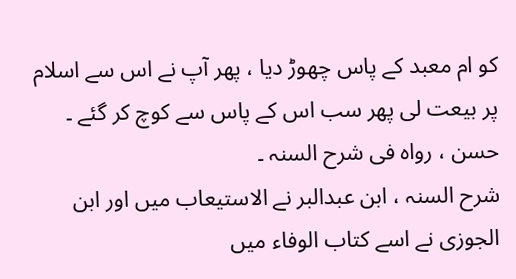کو ام معبد کے پاس چھوڑ دیا ، پھر آپ نے اس سے اسلام پر بیعت لی پھر سب اس کے پاس سے کوچ کر گئے ۔ حسن ، رواہ فی شرح السنہ ۔
شرح السنہ ، ابن عبدالبر نے الاستیعاب میں اور ابن الجوزی نے اسے کتاب الوفاء میں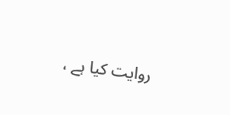روایت کیا ہے ،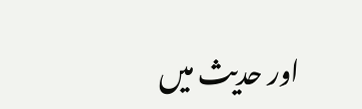اور حدیث میں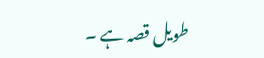طویل قصہ ہے ۔